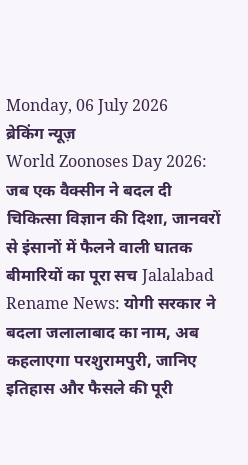Monday, 06 July 2026
ब्रेकिंग न्यूज़
World Zoonoses Day 2026: जब एक वैक्सीन ने बदल दी चिकित्सा विज्ञान की दिशा, जानवरों से इंसानों में फैलने वाली घातक बीमारियों का पूरा सच Jalalabad Rename News: योगी सरकार ने बदला जलालाबाद का नाम, अब कहलाएगा परशुरामपुरी, जानिए इतिहास और फैसले की पूरी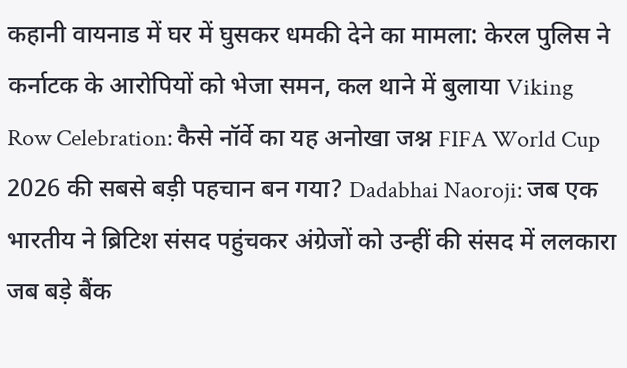कहानी वायनाड में घर में घुसकर धमकी देने का मामला: केरल पुलिस ने कर्नाटक के आरोपियों को भेजा समन, कल थाने में बुलाया Viking Row Celebration: कैसे नॉर्वे का यह अनोखा जश्न FIFA World Cup 2026 की सबसे बड़ी पहचान बन गया? Dadabhai Naoroji: जब एक भारतीय ने ब्रिटिश संसद पहुंचकर अंग्रेजों को उन्हीं की संसद में ललकारा जब बड़े बैंक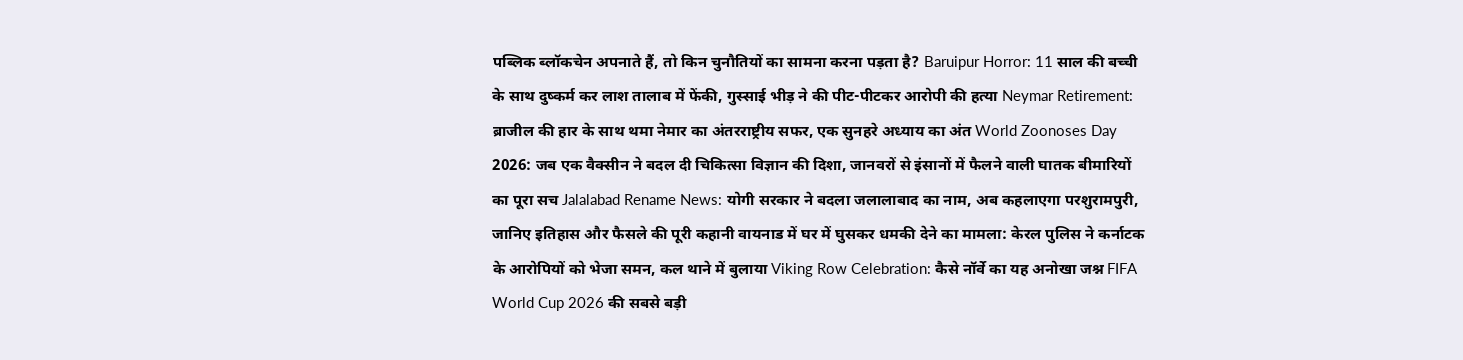पब्लिक ब्लॉकचेन अपनाते हैं, तो किन चुनौतियों का सामना करना पड़ता है? Baruipur Horror: 11 साल की बच्ची के साथ दुष्कर्म कर लाश तालाब में फेंकी, गुस्साई भीड़ ने की पीट-पीटकर आरोपी की हत्या Neymar Retirement: ब्राजील की हार के साथ थमा नेमार का अंतरराष्ट्रीय सफर, एक सुनहरे अध्याय का अंत World Zoonoses Day 2026: जब एक वैक्सीन ने बदल दी चिकित्सा विज्ञान की दिशा, जानवरों से इंसानों में फैलने वाली घातक बीमारियों का पूरा सच Jalalabad Rename News: योगी सरकार ने बदला जलालाबाद का नाम, अब कहलाएगा परशुरामपुरी, जानिए इतिहास और फैसले की पूरी कहानी वायनाड में घर में घुसकर धमकी देने का मामला: केरल पुलिस ने कर्नाटक के आरोपियों को भेजा समन, कल थाने में बुलाया Viking Row Celebration: कैसे नॉर्वे का यह अनोखा जश्न FIFA World Cup 2026 की सबसे बड़ी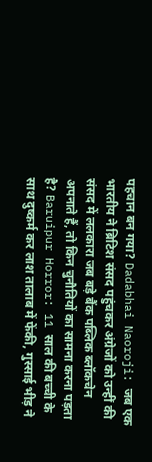पहचान बन गया? Dadabhai Naoroji: जब एक भारतीय ने ब्रिटिश संसद पहुंचकर अंग्रेजों को उन्हीं की संसद में ललकारा जब बड़े बैंक पब्लिक ब्लॉकचेन अपनाते हैं, तो किन चुनौतियों का सामना करना पड़ता है? Baruipur Horror: 11 साल की बच्ची के साथ दुष्कर्म कर लाश तालाब में फेंकी, गुस्साई भीड़ ने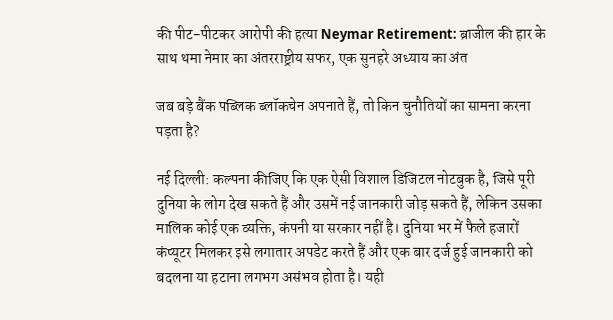की पीट-पीटकर आरोपी की हत्या Neymar Retirement: ब्राजील की हार के साथ थमा नेमार का अंतरराष्ट्रीय सफर, एक सुनहरे अध्याय का अंत

जब बड़े बैंक पब्लिक ब्लॉकचेन अपनाते हैं, तो किन चुनौतियों का सामना करना पड़ता है?

नई दिल्ली: कल्पना कीजिए कि एक ऐसी विशाल डिजिटल नोटबुक है, जिसे पूरी दुनिया के लोग देख सकते हैं और उसमें नई जानकारी जोड़ सकते हैं, लेकिन उसका मालिक कोई एक व्यक्ति, कंपनी या सरकार नहीं है। दुनिया भर में फैले हजारों कंप्यूटर मिलकर इसे लगातार अपडेट करते हैं और एक बार दर्ज हुई जानकारी को बदलना या हटाना लगभग असंभव होता है। यही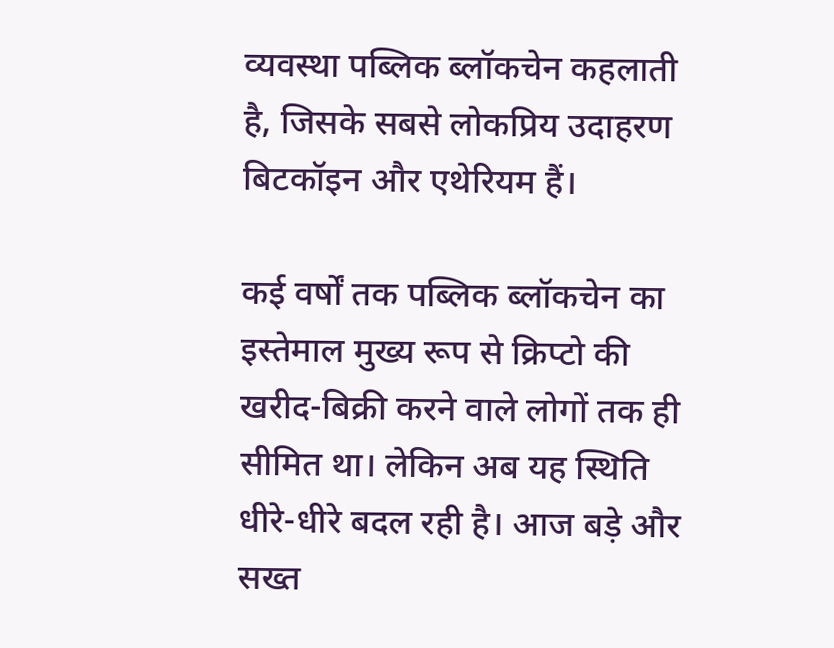व्यवस्था पब्लिक ब्लॉकचेन कहलाती है, जिसके सबसे लोकप्रिय उदाहरण बिटकॉइन और एथेरियम हैं।

कई वर्षों तक पब्लिक ब्लॉकचेन का इस्तेमाल मुख्य रूप से क्रिप्टो की खरीद-बिक्री करने वाले लोगों तक ही सीमित था। लेकिन अब यह स्थिति धीरे-धीरे बदल रही है। आज बड़े और सख्त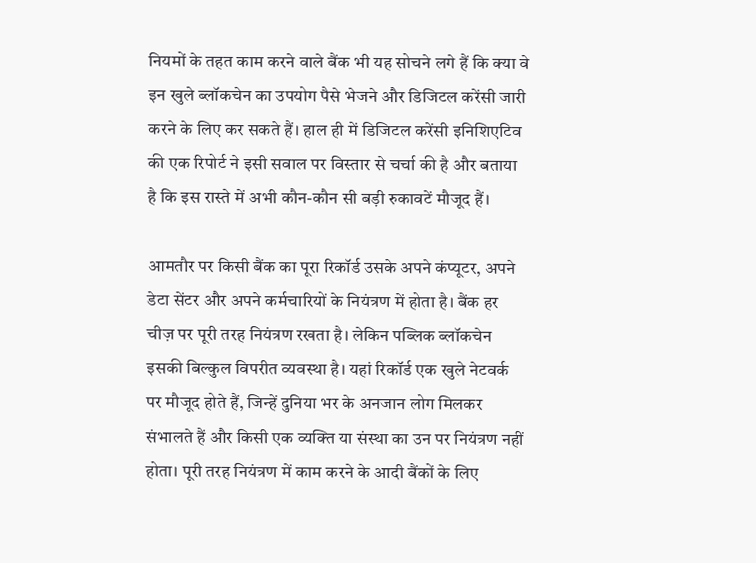नियमों के तहत काम करने वाले बैंक भी यह सोचने लगे हैं कि क्या वे इन खुले ब्लॉकचेन का उपयोग पैसे भेजने और डिजिटल करेंसी जारी करने के लिए कर सकते हैं। हाल ही में डिजिटल करेंसी इनिशिएटिव की एक रिपोर्ट ने इसी सवाल पर विस्तार से चर्चा की है और बताया है कि इस रास्ते में अभी कौन-कौन सी बड़ी रुकावटें मौजूद हैं।

आमतौर पर किसी बैंक का पूरा रिकॉर्ड उसके अपने कंप्यूटर, अपने डेटा सेंटर और अपने कर्मचारियों के नियंत्रण में होता है। बैंक हर चीज़ पर पूरी तरह नियंत्रण रखता है। लेकिन पब्लिक ब्लॉकचेन इसकी बिल्कुल विपरीत व्यवस्था है। यहां रिकॉर्ड एक खुले नेटवर्क पर मौजूद होते हैं, जिन्हें दुनिया भर के अनजान लोग मिलकर संभालते हैं और किसी एक व्यक्ति या संस्था का उन पर नियंत्रण नहीं होता। पूरी तरह नियंत्रण में काम करने के आदी बैंकों के लिए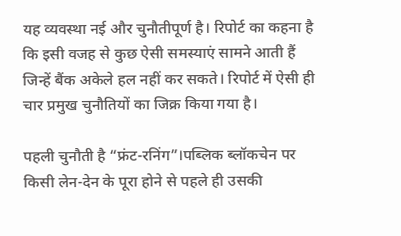यह व्यवस्था नई और चुनौतीपूर्ण है। रिपोर्ट का कहना है कि इसी वजह से कुछ ऐसी समस्याएं सामने आती हैं जिन्हें बैंक अकेले हल नहीं कर सकते। रिपोर्ट में ऐसी ही चार प्रमुख चुनौतियों का जिक्र किया गया है।

पहली चुनौती है “फ्रंट-रनिंग”।पब्लिक ब्लॉकचेन पर किसी लेन-देन के पूरा होने से पहले ही उसकी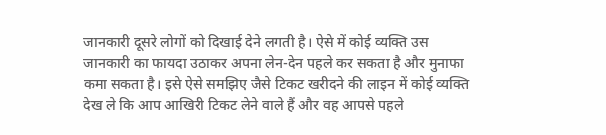जानकारी दूसरे लोगों को दिखाई देने लगती है। ऐसे में कोई व्यक्ति उस जानकारी का फायदा उठाकर अपना लेन-देन पहले कर सकता है और मुनाफा कमा सकता है। इसे ऐसे समझिए जैसे टिकट खरीदने की लाइन में कोई व्यक्ति देख ले कि आप आखिरी टिकट लेने वाले हैं और वह आपसे पहले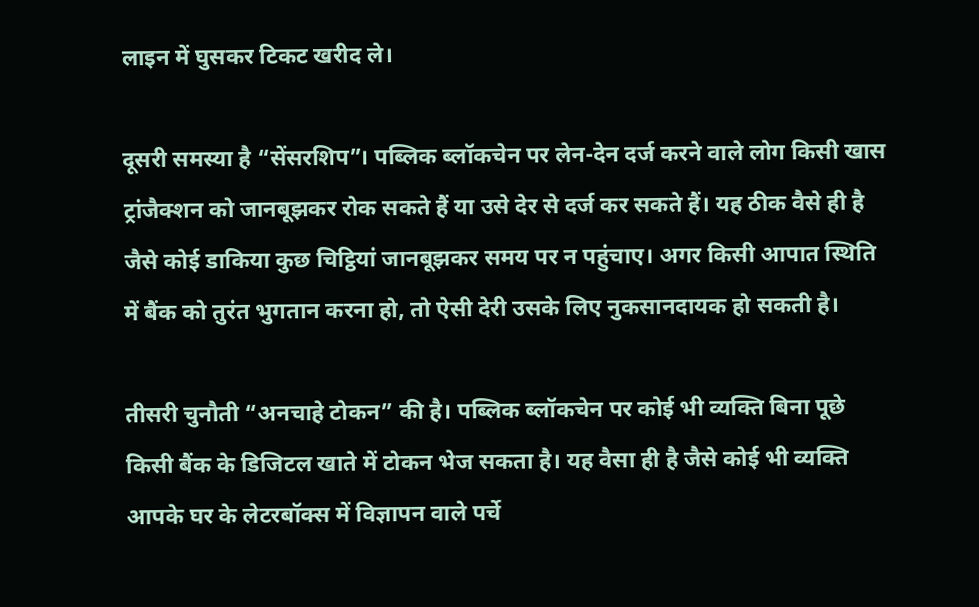लाइन में घुसकर टिकट खरीद ले।

दूसरी समस्या है “सेंसरशिप”। पब्लिक ब्लॉकचेन पर लेन-देन दर्ज करने वाले लोग किसी खास ट्रांजैक्शन को जानबूझकर रोक सकते हैं या उसे देर से दर्ज कर सकते हैं। यह ठीक वैसे ही है जैसे कोई डाकिया कुछ चिट्ठियां जानबूझकर समय पर न पहुंचाए। अगर किसी आपात स्थिति में बैंक को तुरंत भुगतान करना हो, तो ऐसी देरी उसके लिए नुकसानदायक हो सकती है।

तीसरी चुनौती “अनचाहे टोकन” की है। पब्लिक ब्लॉकचेन पर कोई भी व्यक्ति बिना पूछे किसी बैंक के डिजिटल खाते में टोकन भेज सकता है। यह वैसा ही है जैसे कोई भी व्यक्ति आपके घर के लेटरबॉक्स में विज्ञापन वाले पर्चे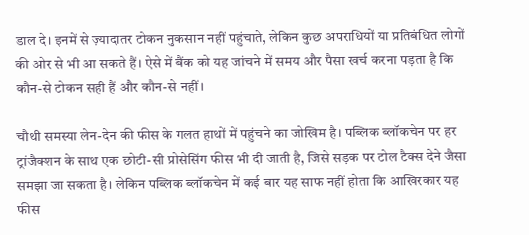डाल दे। इनमें से ज़्यादातर टोकन नुकसान नहीं पहुंचाते, लेकिन कुछ अपराधियों या प्रतिबंधित लोगों की ओर से भी आ सकते हैं। ऐसे में बैंक को यह जांचने में समय और पैसा खर्च करना पड़ता है कि कौन-से टोकन सही हैं और कौन-से नहीं।

चौथी समस्या लेन-देन की फीस के गलत हाथों में पहुंचने का जोखिम है। पब्लिक ब्लॉकचेन पर हर ट्रांजैक्शन के साथ एक छोटी-सी प्रोसेसिंग फीस भी दी जाती है, जिसे सड़क पर टोल टैक्स देने जैसा समझा जा सकता है। लेकिन पब्लिक ब्लॉकचेन में कई बार यह साफ नहीं होता कि आखिरकार यह फीस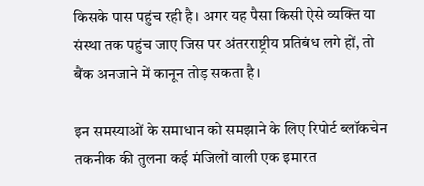किसके पास पहुंच रही है। अगर यह पैसा किसी ऐसे व्यक्ति या संस्था तक पहुंच जाए जिस पर अंतरराष्ट्रीय प्रतिबंध लगे हों, तो बैंक अनजाने में कानून तोड़ सकता है।

इन समस्याओं के समाधान को समझाने के लिए रिपोर्ट ब्लॉकचेन तकनीक की तुलना कई मंजिलों वाली एक इमारत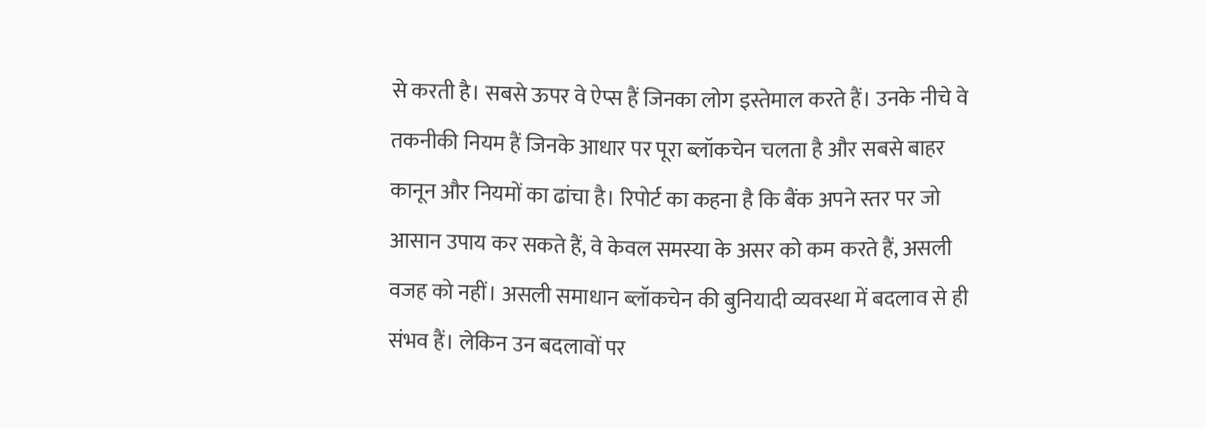से करती है। सबसे ऊपर वे ऐप्स हैं जिनका लोग इस्तेमाल करते हैं। उनके नीचे वे तकनीकी नियम हैं जिनके आधार पर पूरा ब्लॉकचेन चलता है और सबसे बाहर कानून और नियमों का ढांचा है। रिपोर्ट का कहना है कि बैंक अपने स्तर पर जो आसान उपाय कर सकते हैं, वे केवल समस्या के असर को कम करते हैं, असली वजह को नहीं। असली समाधान ब्लॉकचेन की बुनियादी व्यवस्था में बदलाव से ही संभव हैं। लेकिन उन बदलावों पर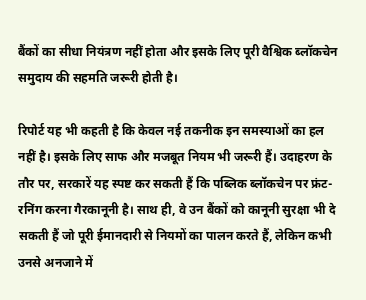बैंकों का सीधा नियंत्रण नहीं होता और इसके लिए पूरी वैश्विक ब्लॉकचेन समुदाय की सहमति जरूरी होती है।

रिपोर्ट यह भी कहती है कि केवल नई तकनीक इन समस्याओं का हल नहीं है। इसके लिए साफ और मजबूत नियम भी जरूरी हैं। उदाहरण के तौर पर, सरकारें यह स्पष्ट कर सकती हैं कि पब्लिक ब्लॉकचेन पर फ्रंट-रनिंग करना गैरकानूनी है। साथ ही, वे उन बैंकों को कानूनी सुरक्षा भी दे सकती हैं जो पूरी ईमानदारी से नियमों का पालन करते हैं, लेकिन कभी उनसे अनजाने में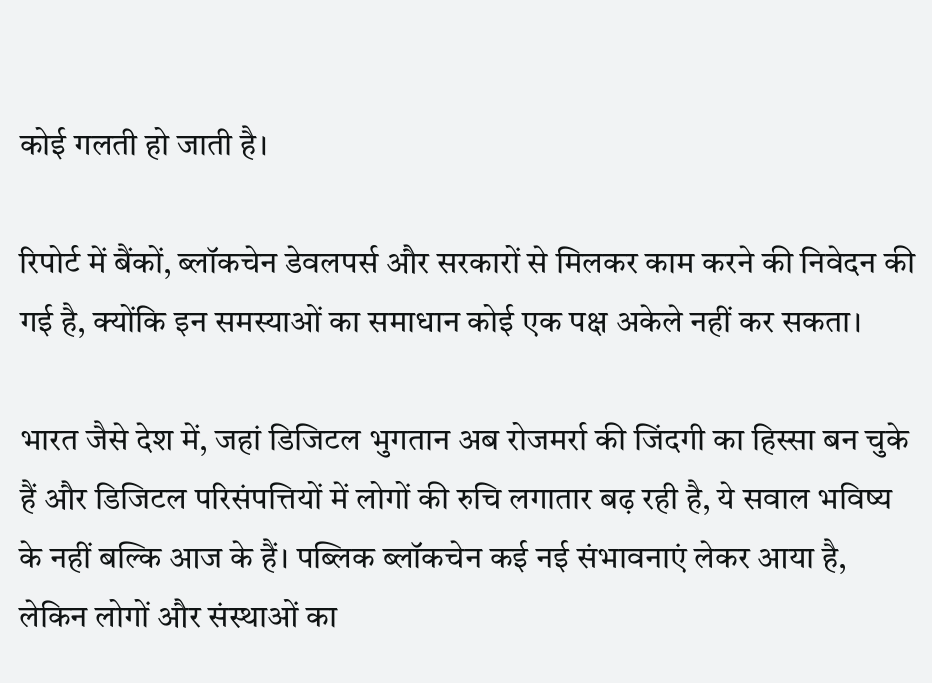कोई गलती हो जाती है।

रिपोर्ट में बैंकों, ब्लॉकचेन डेवलपर्स और सरकारों से मिलकर काम करने की निवेदन की गई है, क्योंकि इन समस्याओं का समाधान कोई एक पक्ष अकेले नहीं कर सकता।

भारत जैसे देश में, जहां डिजिटल भुगतान अब रोजमर्रा की जिंदगी का हिस्सा बन चुके हैं और डिजिटल परिसंपत्तियों में लोगों की रुचि लगातार बढ़ रही है, ये सवाल भविष्य के नहीं बल्कि आज के हैं। पब्लिक ब्लॉकचेन कई नई संभावनाएं लेकर आया है, लेकिन लोगों और संस्थाओं का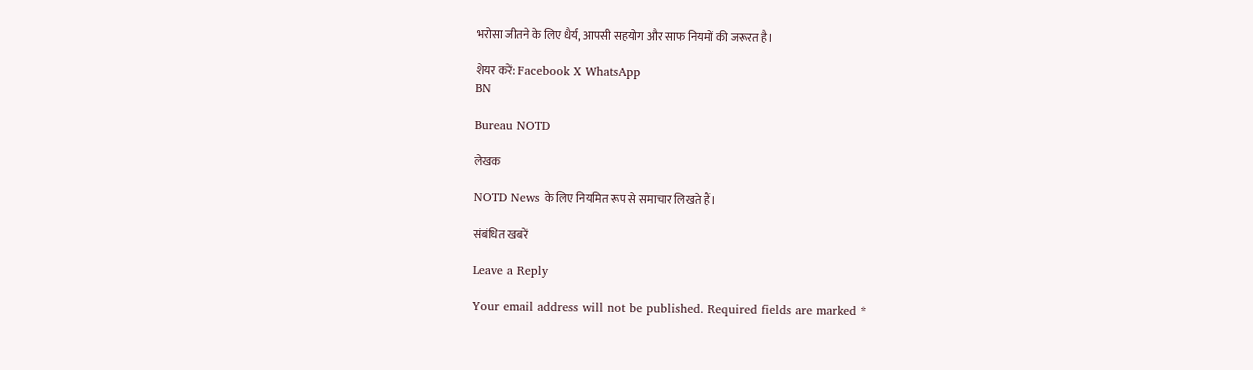भरोसा जीतने के लिए धैर्य, आपसी सहयोग और साफ नियमों की जरूरत है।

शेयर करें: Facebook X WhatsApp
BN

Bureau NOTD

लेखक

NOTD News के लिए नियमित रूप से समाचार लिखते हैं।

संबंधित खबरें

Leave a Reply

Your email address will not be published. Required fields are marked *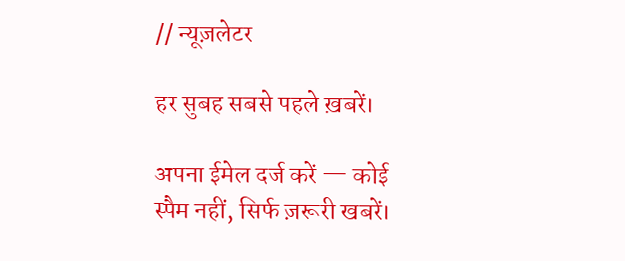// न्यूज़लेटर

हर सुबह सबसे पहले ख़बरें।

अपना ईमेल दर्ज करें — कोई स्पैम नहीं, सिर्फ ज़रूरी खबरें।